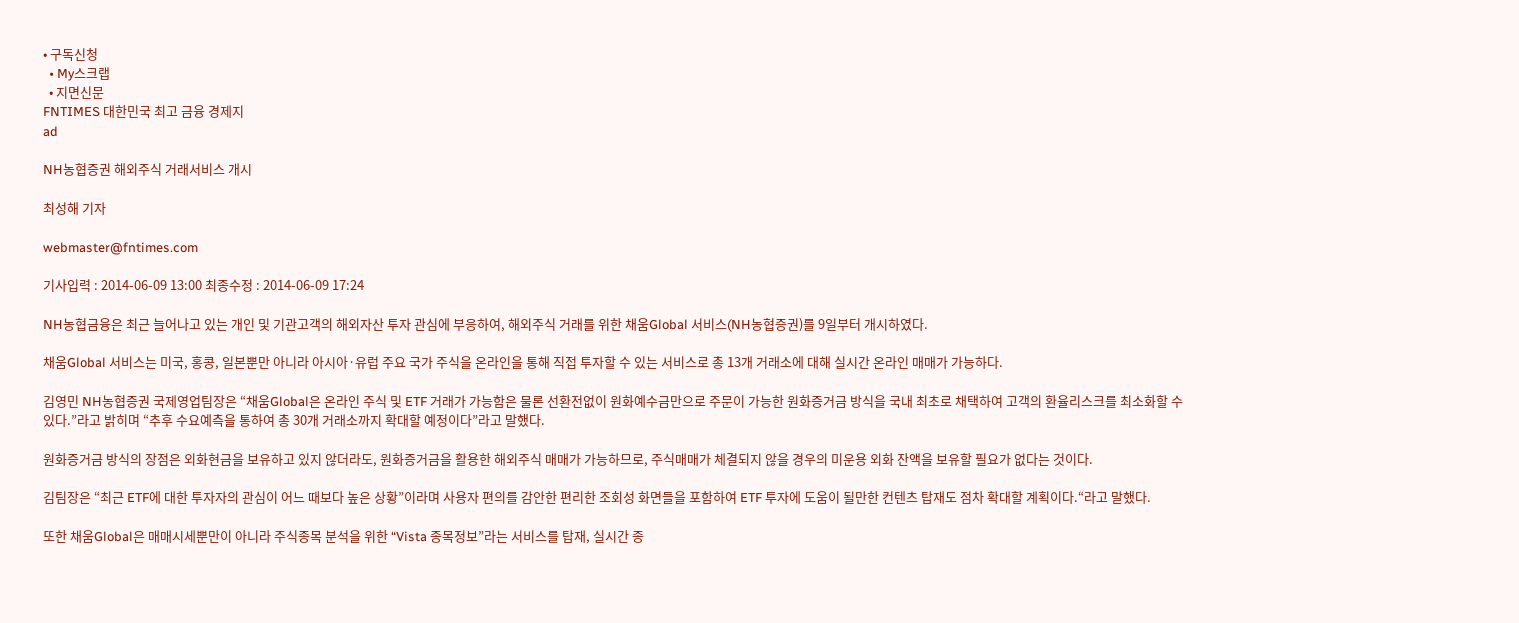• 구독신청
  • My스크랩
  • 지면신문
FNTIMES 대한민국 최고 금융 경제지
ad

NH농협증권 해외주식 거래서비스 개시

최성해 기자

webmaster@fntimes.com

기사입력 : 2014-06-09 13:00 최종수정 : 2014-06-09 17:24

NH농협금융은 최근 늘어나고 있는 개인 및 기관고객의 해외자산 투자 관심에 부응하여, 해외주식 거래를 위한 채움Global 서비스(NH농협증권)를 9일부터 개시하였다.

채움Global 서비스는 미국, 홍콩, 일본뿐만 아니라 아시아·유럽 주요 국가 주식을 온라인을 통해 직접 투자할 수 있는 서비스로 총 13개 거래소에 대해 실시간 온라인 매매가 가능하다.

김영민 NH농협증권 국제영업팀장은 “채움Global은 온라인 주식 및 ETF 거래가 가능함은 물론 선환전없이 원화예수금만으로 주문이 가능한 원화증거금 방식을 국내 최초로 채택하여 고객의 환율리스크를 최소화할 수 있다.”라고 밝히며 “추후 수요예측을 통하여 총 30개 거래소까지 확대할 예정이다”라고 말했다.

원화증거금 방식의 장점은 외화현금을 보유하고 있지 않더라도, 원화증거금을 활용한 해외주식 매매가 가능하므로, 주식매매가 체결되지 않을 경우의 미운용 외화 잔액을 보유할 필요가 없다는 것이다.

김팀장은 “최근 ETF에 대한 투자자의 관심이 어느 때보다 높은 상황”이라며 사용자 편의를 감안한 편리한 조회성 화면들을 포함하여 ETF 투자에 도움이 될만한 컨텐츠 탑재도 점차 확대할 계획이다.“라고 말했다.

또한 채움Global은 매매시세뿐만이 아니라 주식종목 분석을 위한 “Vista 종목정보”라는 서비스를 탑재, 실시간 종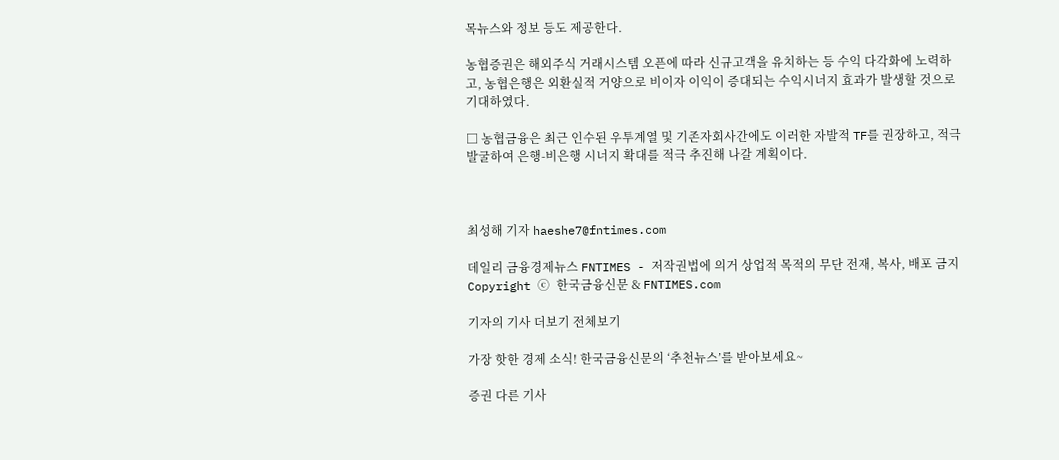목뉴스와 정보 등도 제공한다.

농협증권은 해외주식 거래시스템 오픈에 따라 신규고객을 유치하는 등 수익 다각화에 노력하고, 농협은행은 외환실적 거양으로 비이자 이익이 증대되는 수익시너지 효과가 발생할 것으로 기대하였다.

□ 농협금융은 최근 인수된 우투계열 및 기존자회사간에도 이러한 자발적 TF를 권장하고, 적극 발굴하여 은행-비은행 시너지 확대를 적극 추진해 나갈 계획이다.



최성해 기자 haeshe7@fntimes.com

데일리 금융경제뉴스 FNTIMES - 저작권법에 의거 상업적 목적의 무단 전재, 복사, 배포 금지
Copyright ⓒ 한국금융신문 & FNTIMES.com

기자의 기사 더보기 전체보기

가장 핫한 경제 소식! 한국금융신문의 ‘추천뉴스’를 받아보세요~

증권 다른 기사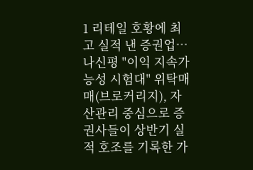1 리테일 호황에 최고 실적 낸 증권업…나신평 "이익 지속가능성 시험대" 위탁매매(브로커리지), 자산관리 중심으로 증권사들이 상반기 실적 호조를 기록한 가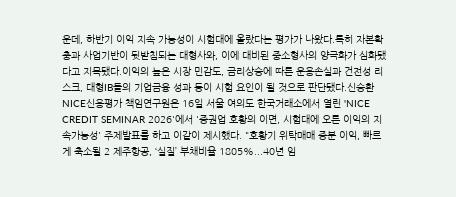운데, 하반기 이익 지속 가능성이 시험대에 올랐다는 평가가 나왔다.특히 자본확충과 사업기반이 뒷받침되는 대형사와, 이에 대비된 중소형사의 양극화가 심화됐다고 지목됐다.이익의 높은 시장 민감도, 금리상승에 따른 운용손실과 건전성 리스크, 대형IB들의 기업금융 성과 등이 시험 요인이 될 것으로 판단됐다.신승환 NICE신용평가 책임연구원은 16일 서울 여의도 한국거래소에서 열린 'NICE CREDIT SEMINAR 2026'에서 '증권업 호황의 이면, 시험대에 오른 이익의 지속가능성' 주제발표를 하고 이같이 제시했다. "호황기 위탁매매 증분 이익, 빠르게 축소될 2 제주항공, ‘실질’ 부채비율 1805%...40년 임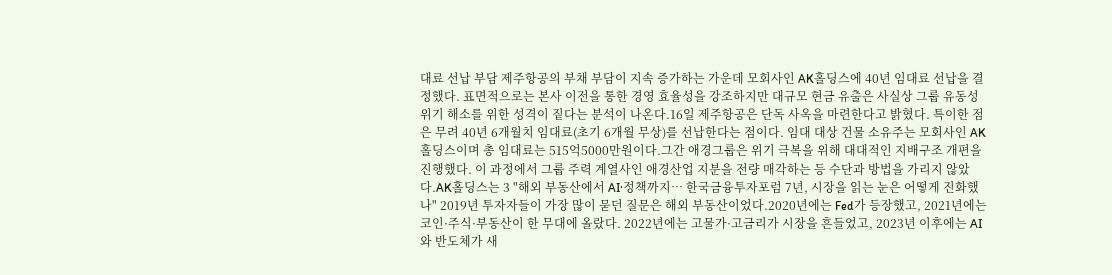대료 선납 부담 제주항공의 부채 부담이 지속 증가하는 가운데 모회사인 AK홀딩스에 40년 임대료 선납을 결정했다. 표면적으로는 본사 이전을 통한 경영 효율성을 강조하지만 대규모 현금 유출은 사실상 그룹 유동성 위기 해소를 위한 성격이 짙다는 분석이 나온다.16일 제주항공은 단독 사옥을 마련한다고 밝혔다. 특이한 점은 무려 40년 6개월치 임대료(초기 6개월 무상)를 선납한다는 점이다. 임대 대상 건물 소유주는 모회사인 AK홀딩스이며 총 임대료는 515억5000만원이다.그간 애경그룹은 위기 극복을 위해 대대적인 지배구조 개편을 진행했다. 이 과정에서 그룹 주력 계열사인 애경산업 지분을 전량 매각하는 등 수단과 방법을 가리지 않았다.AK홀딩스는 3 "해외 부동산에서 AI·정책까지… 한국금융투자포럼 7년, 시장을 읽는 눈은 어떻게 진화했나" 2019년 투자자들이 가장 많이 묻던 질문은 해외 부동산이었다.2020년에는 Fed가 등장했고, 2021년에는 코인·주식·부동산이 한 무대에 올랐다. 2022년에는 고물가·고금리가 시장을 흔들었고, 2023년 이후에는 AI와 반도체가 새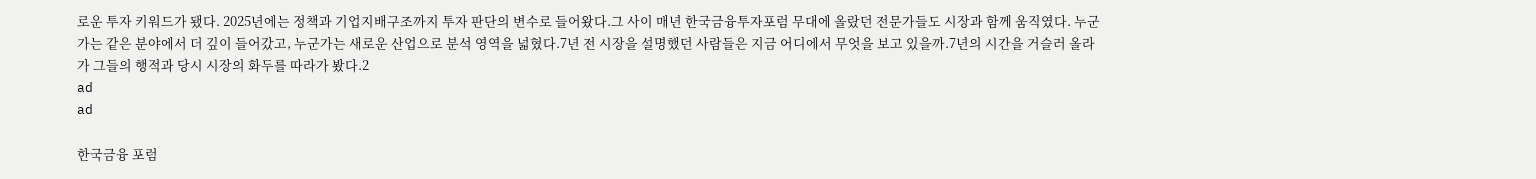로운 투자 키워드가 됐다. 2025년에는 정책과 기업지배구조까지 투자 판단의 변수로 들어왔다.그 사이 매년 한국금융투자포럼 무대에 올랐던 전문가들도 시장과 함께 움직였다. 누군가는 같은 분야에서 더 깊이 들어갔고, 누군가는 새로운 산업으로 분석 영역을 넓혔다.7년 전 시장을 설명했던 사람들은 지금 어디에서 무엇을 보고 있을까.7년의 시간을 거슬러 올라가 그들의 행적과 당시 시장의 화두를 따라가 봤다.2
ad
ad

한국금융 포럼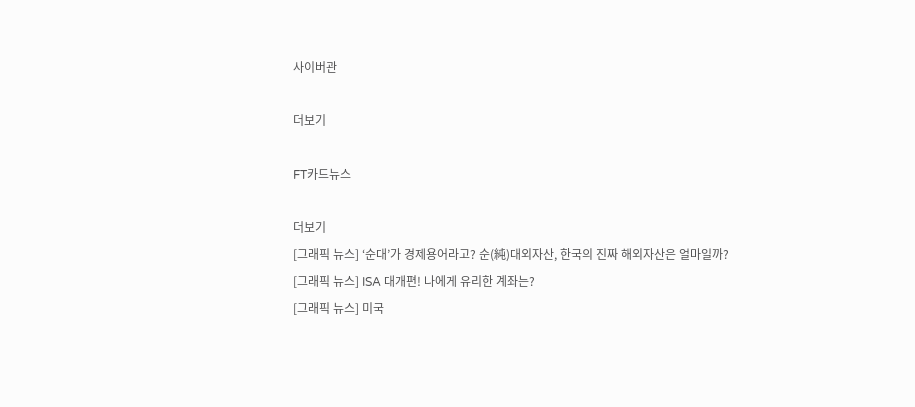사이버관

더보기

FT카드뉴스

더보기
[그래픽 뉴스] ‘순대’가 경제용어라고? 순(純)대외자산, 한국의 진짜 해외자산은 얼마일까?
[그래픽 뉴스] ISA 대개편! 나에게 유리한 계좌는?
[그래픽 뉴스] 미국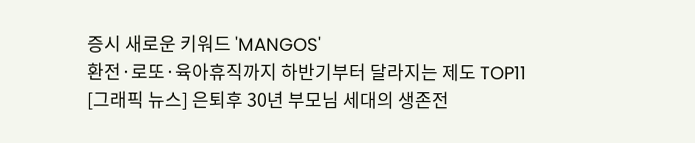증시 새로운 키워드 'MANGOS'
환전·로또·육아휴직까지 하반기부터 달라지는 제도 TOP11
[그래픽 뉴스] 은퇴후 30년 부모님 세대의 생존전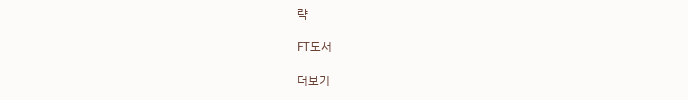략

FT도서

더보기